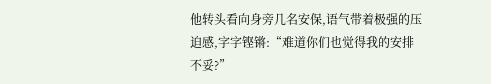他转头看向身旁几名安保,语气带着极强的压迫感,字字铿锵:“难道你们也觉得我的安排不妥?”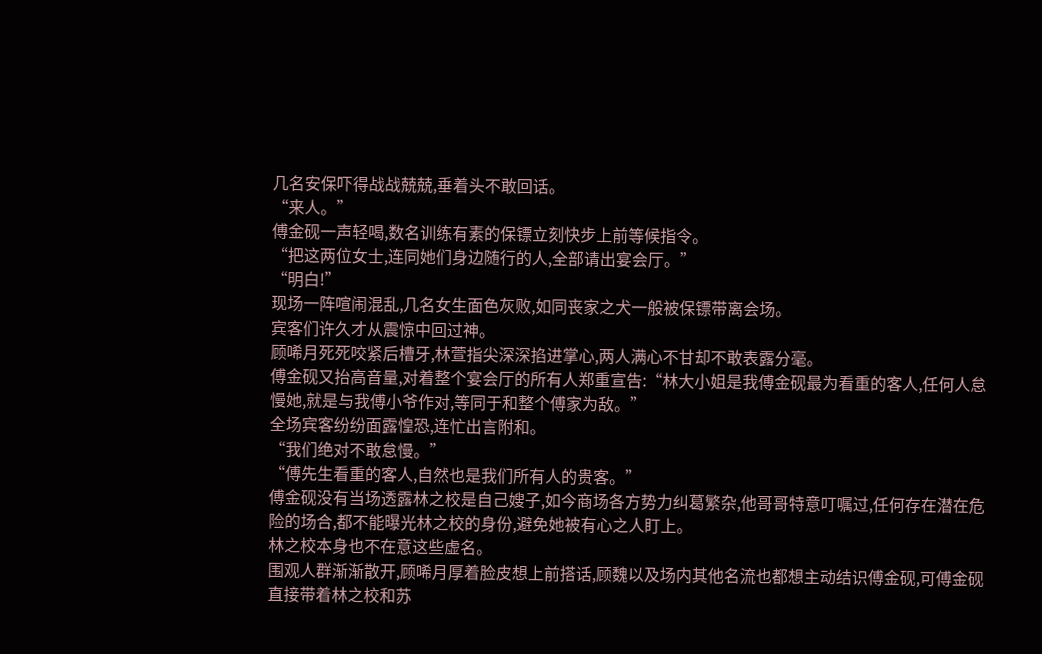几名安保吓得战战兢兢,垂着头不敢回话。
“来人。”
傅金砚一声轻喝,数名训练有素的保镖立刻快步上前等候指令。
“把这两位女士,连同她们身边随行的人,全部请出宴会厅。”
“明白!”
现场一阵喧闹混乱,几名女生面色灰败,如同丧家之犬一般被保镖带离会场。
宾客们许久才从震惊中回过神。
顾唏月死死咬紧后槽牙,林萱指尖深深掐进掌心,两人满心不甘却不敢表露分毫。
傅金砚又抬高音量,对着整个宴会厅的所有人郑重宣告:“林大小姐是我傅金砚最为看重的客人,任何人怠慢她,就是与我傅小爷作对,等同于和整个傅家为敌。”
全场宾客纷纷面露惶恐,连忙出言附和。
“我们绝对不敢怠慢。”
“傅先生看重的客人,自然也是我们所有人的贵客。”
傅金砚没有当场透露林之校是自己嫂子,如今商场各方势力纠葛繁杂,他哥哥特意叮嘱过,任何存在潜在危险的场合,都不能曝光林之校的身份,避免她被有心之人盯上。
林之校本身也不在意这些虚名。
围观人群渐渐散开,顾唏月厚着脸皮想上前搭话,顾魏以及场内其他名流也都想主动结识傅金砚,可傅金砚直接带着林之校和苏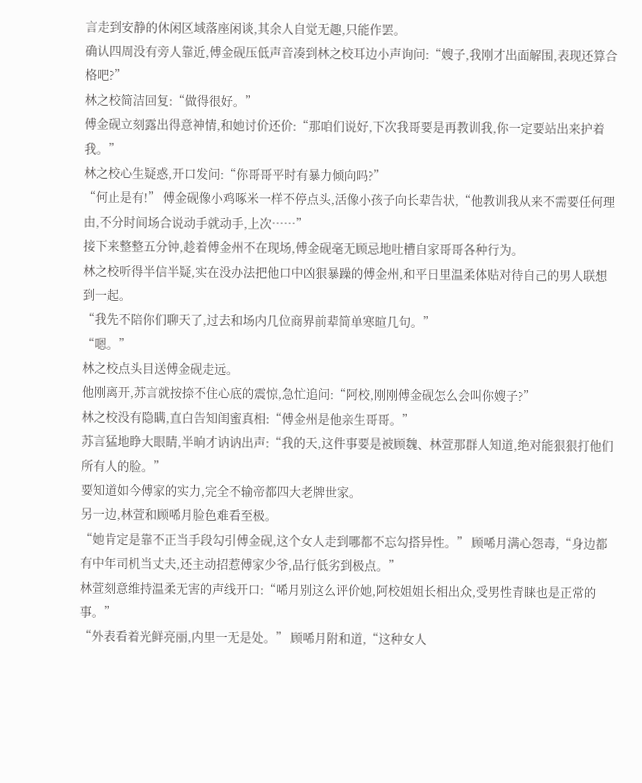言走到安静的休闲区域落座闲谈,其余人自觉无趣,只能作罢。
确认四周没有旁人靠近,傅金砚压低声音凑到林之校耳边小声询问:“嫂子,我刚才出面解围,表现还算合格吧?”
林之校简洁回复:“做得很好。”
傅金砚立刻露出得意神情,和她讨价还价:“那咱们说好,下次我哥要是再教训我,你一定要站出来护着我。”
林之校心生疑惑,开口发问:“你哥哥平时有暴力倾向吗?”
“何止是有!” 傅金砚像小鸡啄米一样不停点头,活像小孩子向长辈告状,“他教训我从来不需要任何理由,不分时间场合说动手就动手,上次……”
接下来整整五分钟,趁着傅金州不在现场,傅金砚毫无顾忌地吐槽自家哥哥各种行为。
林之校听得半信半疑,实在没办法把他口中凶狠暴躁的傅金州,和平日里温柔体贴对待自己的男人联想到一起。
“我先不陪你们聊天了,过去和场内几位商界前辈简单寒暄几句。”
“嗯。”
林之校点头目送傅金砚走远。
他刚离开,苏言就按捺不住心底的震惊,急忙追问:“阿校,刚刚傅金砚怎么会叫你嫂子?”
林之校没有隐瞒,直白告知闺蜜真相:“傅金州是他亲生哥哥。”
苏言猛地睁大眼睛,半晌才讷讷出声:“我的天,这件事要是被顾魏、林萱那群人知道,绝对能狠狠打他们所有人的脸。”
要知道如今傅家的实力,完全不输帝都四大老牌世家。
另一边,林萱和顾唏月脸色难看至极。
“她肯定是靠不正当手段勾引傅金砚,这个女人走到哪都不忘勾搭异性。” 顾唏月满心怨毒,“身边都有中年司机当丈夫,还主动招惹傅家少爷,品行低劣到极点。”
林萱刻意维持温柔无害的声线开口:“唏月别这么评价她,阿校姐姐长相出众,受男性青睐也是正常的事。”
“外表看着光鲜亮丽,内里一无是处。” 顾唏月附和道,“这种女人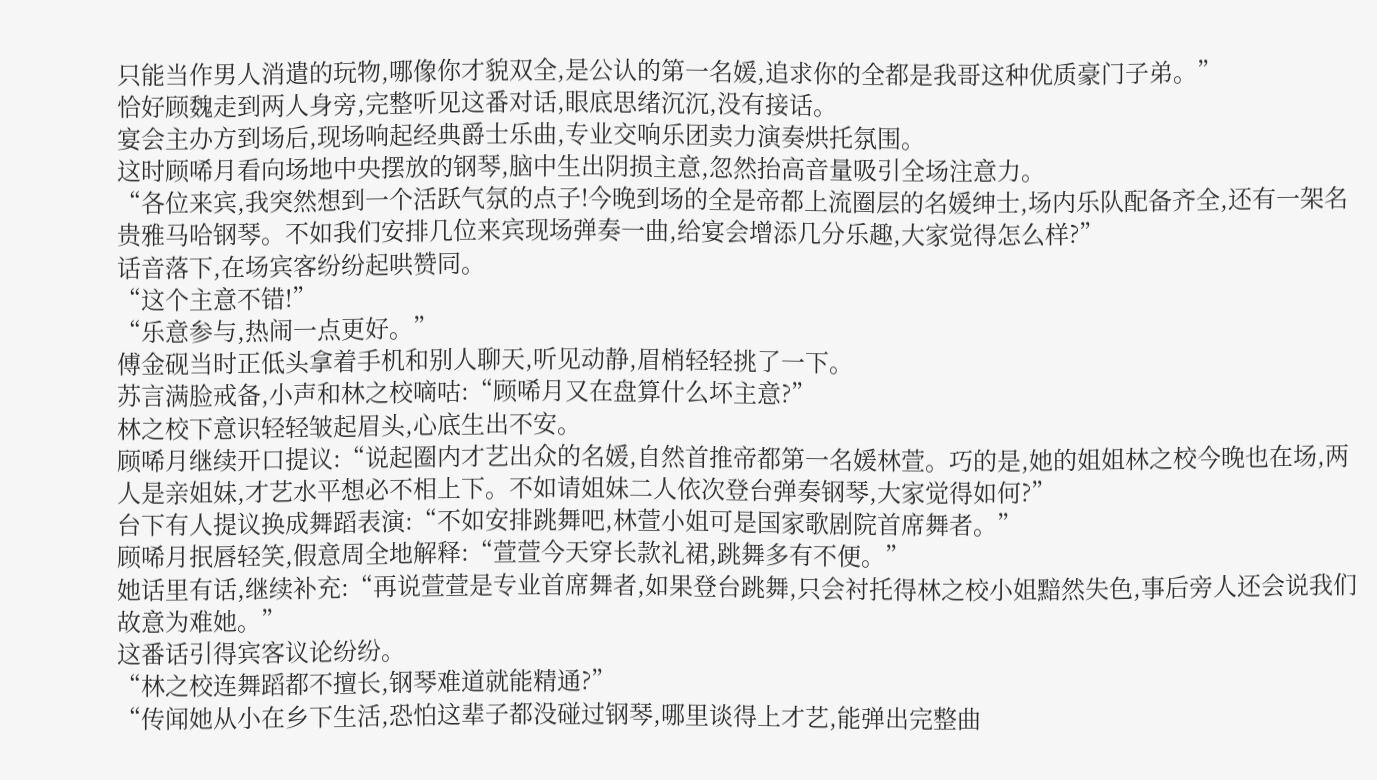只能当作男人消遣的玩物,哪像你才貌双全,是公认的第一名媛,追求你的全都是我哥这种优质豪门子弟。”
恰好顾魏走到两人身旁,完整听见这番对话,眼底思绪沉沉,没有接话。
宴会主办方到场后,现场响起经典爵士乐曲,专业交响乐团卖力演奏烘托氛围。
这时顾唏月看向场地中央摆放的钢琴,脑中生出阴损主意,忽然抬高音量吸引全场注意力。
“各位来宾,我突然想到一个活跃气氛的点子!今晚到场的全是帝都上流圈层的名媛绅士,场内乐队配备齐全,还有一架名贵雅马哈钢琴。不如我们安排几位来宾现场弹奏一曲,给宴会增添几分乐趣,大家觉得怎么样?”
话音落下,在场宾客纷纷起哄赞同。
“这个主意不错!”
“乐意参与,热闹一点更好。”
傅金砚当时正低头拿着手机和别人聊天,听见动静,眉梢轻轻挑了一下。
苏言满脸戒备,小声和林之校嘀咕:“顾唏月又在盘算什么坏主意?”
林之校下意识轻轻皱起眉头,心底生出不安。
顾唏月继续开口提议:“说起圈内才艺出众的名媛,自然首推帝都第一名媛林萱。巧的是,她的姐姐林之校今晚也在场,两人是亲姐妹,才艺水平想必不相上下。不如请姐妹二人依次登台弹奏钢琴,大家觉得如何?”
台下有人提议换成舞蹈表演:“不如安排跳舞吧,林萱小姐可是国家歌剧院首席舞者。”
顾唏月抿唇轻笑,假意周全地解释:“萱萱今天穿长款礼裙,跳舞多有不便。”
她话里有话,继续补充:“再说萱萱是专业首席舞者,如果登台跳舞,只会衬托得林之校小姐黯然失色,事后旁人还会说我们故意为难她。”
这番话引得宾客议论纷纷。
“林之校连舞蹈都不擅长,钢琴难道就能精通?”
“传闻她从小在乡下生活,恐怕这辈子都没碰过钢琴,哪里谈得上才艺,能弹出完整曲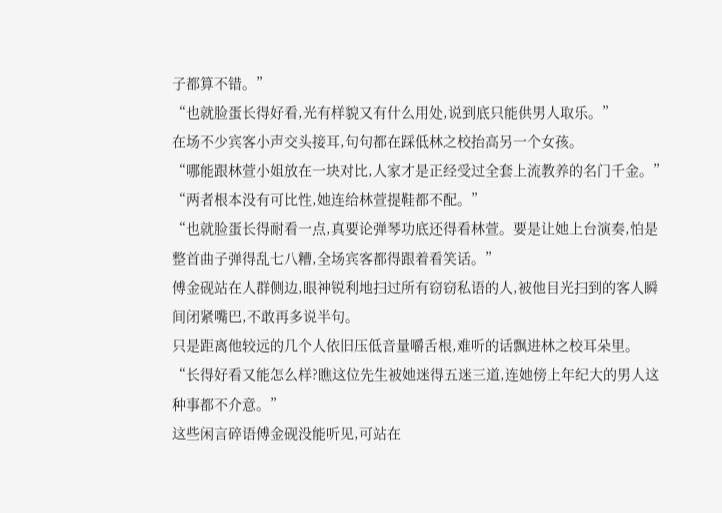子都算不错。”
“也就脸蛋长得好看,光有样貌又有什么用处,说到底只能供男人取乐。”
在场不少宾客小声交头接耳,句句都在踩低林之校抬高另一个女孩。
“哪能跟林萱小姐放在一块对比,人家才是正经受过全套上流教养的名门千金。”
“两者根本没有可比性,她连给林萱提鞋都不配。”
“也就脸蛋长得耐看一点,真要论弹琴功底还得看林萱。要是让她上台演奏,怕是整首曲子弹得乱七八糟,全场宾客都得跟着看笑话。”
傅金砚站在人群侧边,眼神锐利地扫过所有窃窃私语的人,被他目光扫到的客人瞬间闭紧嘴巴,不敢再多说半句。
只是距离他较远的几个人依旧压低音量嚼舌根,难听的话飘进林之校耳朵里。
“长得好看又能怎么样?瞧这位先生被她迷得五迷三道,连她傍上年纪大的男人这种事都不介意。”
这些闲言碎语傅金砚没能听见,可站在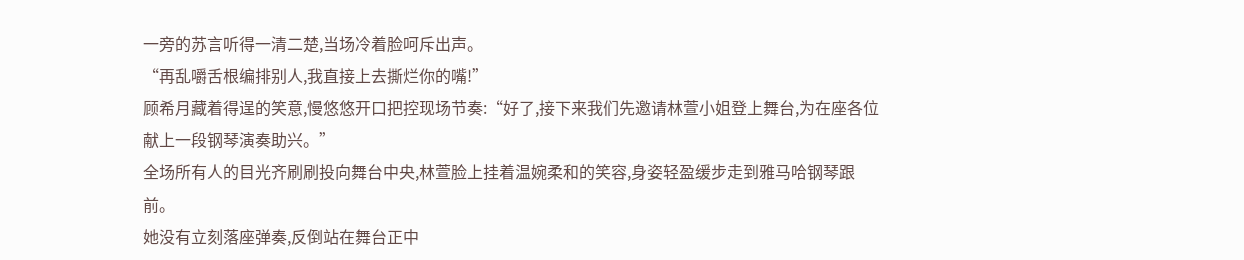一旁的苏言听得一清二楚,当场冷着脸呵斥出声。
“再乱嚼舌根编排别人,我直接上去撕烂你的嘴!”
顾希月藏着得逞的笑意,慢悠悠开口把控现场节奏:“好了,接下来我们先邀请林萱小姐登上舞台,为在座各位献上一段钢琴演奏助兴。”
全场所有人的目光齐刷刷投向舞台中央,林萱脸上挂着温婉柔和的笑容,身姿轻盈缓步走到雅马哈钢琴跟前。
她没有立刻落座弹奏,反倒站在舞台正中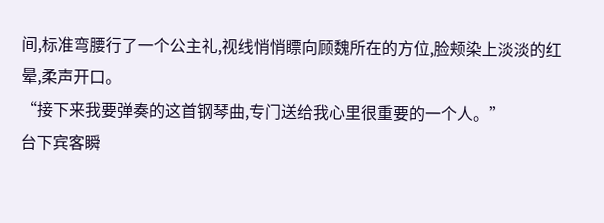间,标准弯腰行了一个公主礼,视线悄悄瞟向顾魏所在的方位,脸颊染上淡淡的红晕,柔声开口。
“接下来我要弹奏的这首钢琴曲,专门送给我心里很重要的一个人。”
台下宾客瞬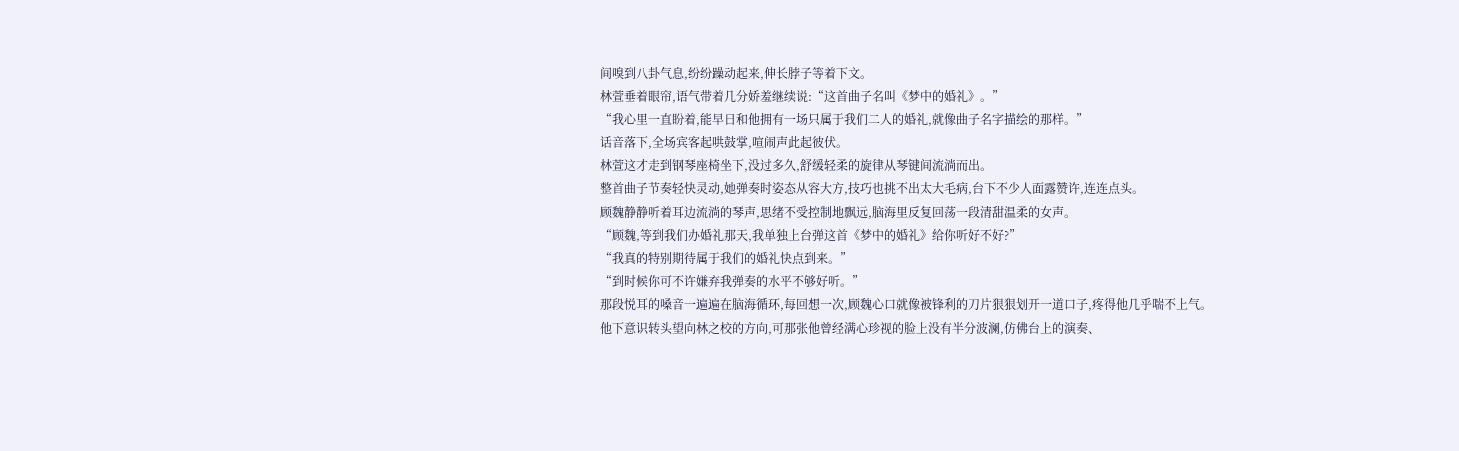间嗅到八卦气息,纷纷躁动起来,伸长脖子等着下文。
林萱垂着眼帘,语气带着几分娇羞继续说:“这首曲子名叫《梦中的婚礼》。”
“我心里一直盼着,能早日和他拥有一场只属于我们二人的婚礼,就像曲子名字描绘的那样。”
话音落下,全场宾客起哄鼓掌,喧闹声此起彼伏。
林萱这才走到钢琴座椅坐下,没过多久,舒缓轻柔的旋律从琴键间流淌而出。
整首曲子节奏轻快灵动,她弹奏时姿态从容大方,技巧也挑不出太大毛病,台下不少人面露赞许,连连点头。
顾魏静静听着耳边流淌的琴声,思绪不受控制地飘远,脑海里反复回荡一段清甜温柔的女声。
“顾魏,等到我们办婚礼那天,我单独上台弹这首《梦中的婚礼》给你听好不好?”
“我真的特别期待属于我们的婚礼快点到来。”
“到时候你可不许嫌弃我弹奏的水平不够好听。”
那段悦耳的嗓音一遍遍在脑海循环,每回想一次,顾魏心口就像被锋利的刀片狠狠划开一道口子,疼得他几乎喘不上气。
他下意识转头望向林之校的方向,可那张他曾经满心珍视的脸上没有半分波澜,仿佛台上的演奏、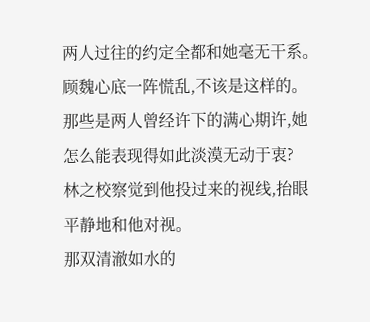两人过往的约定全都和她毫无干系。
顾魏心底一阵慌乱,不该是这样的。
那些是两人曾经许下的满心期许,她怎么能表现得如此淡漠无动于衷?
林之校察觉到他投过来的视线,抬眼平静地和他对视。
那双清澈如水的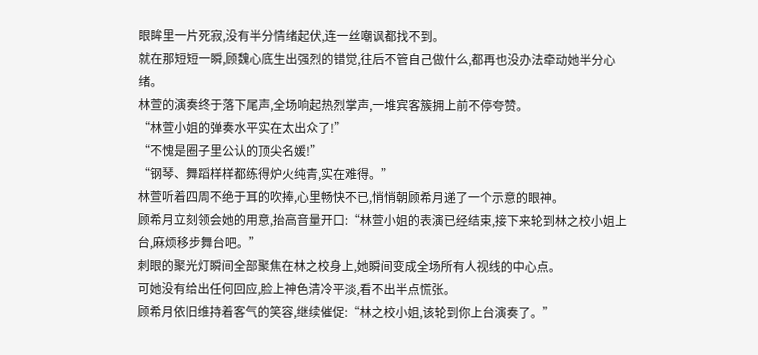眼眸里一片死寂,没有半分情绪起伏,连一丝嘲讽都找不到。
就在那短短一瞬,顾魏心底生出强烈的错觉,往后不管自己做什么,都再也没办法牵动她半分心绪。
林萱的演奏终于落下尾声,全场响起热烈掌声,一堆宾客簇拥上前不停夸赞。
“林萱小姐的弹奏水平实在太出众了!”
“不愧是圈子里公认的顶尖名媛!”
“钢琴、舞蹈样样都练得炉火纯青,实在难得。”
林萱听着四周不绝于耳的吹捧,心里畅快不已,悄悄朝顾希月递了一个示意的眼神。
顾希月立刻领会她的用意,抬高音量开口:“林萱小姐的表演已经结束,接下来轮到林之校小姐上台,麻烦移步舞台吧。”
刺眼的聚光灯瞬间全部聚焦在林之校身上,她瞬间变成全场所有人视线的中心点。
可她没有给出任何回应,脸上神色清冷平淡,看不出半点慌张。
顾希月依旧维持着客气的笑容,继续催促:“林之校小姐,该轮到你上台演奏了。”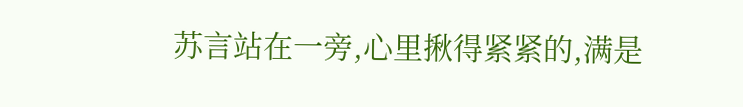苏言站在一旁,心里揪得紧紧的,满是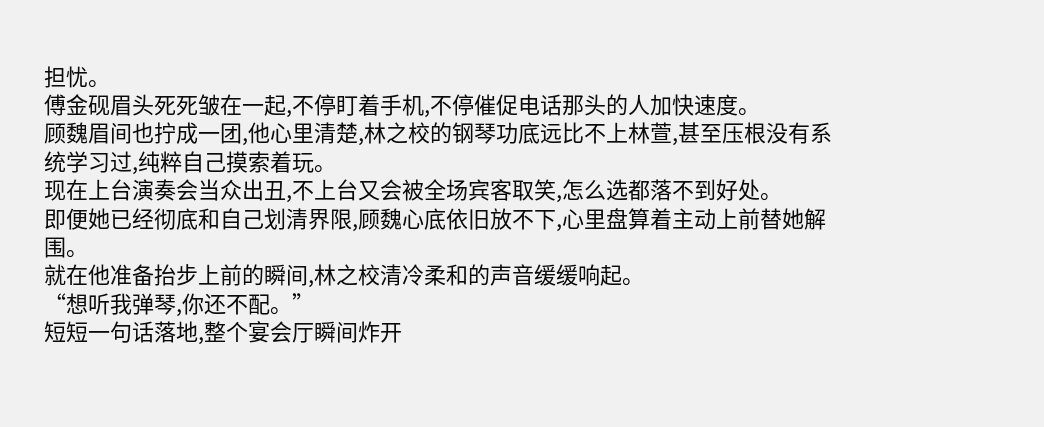担忧。
傅金砚眉头死死皱在一起,不停盯着手机,不停催促电话那头的人加快速度。
顾魏眉间也拧成一团,他心里清楚,林之校的钢琴功底远比不上林萱,甚至压根没有系统学习过,纯粹自己摸索着玩。
现在上台演奏会当众出丑,不上台又会被全场宾客取笑,怎么选都落不到好处。
即便她已经彻底和自己划清界限,顾魏心底依旧放不下,心里盘算着主动上前替她解围。
就在他准备抬步上前的瞬间,林之校清冷柔和的声音缓缓响起。
“想听我弹琴,你还不配。”
短短一句话落地,整个宴会厅瞬间炸开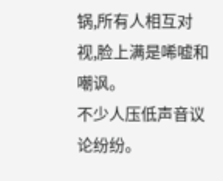锅,所有人相互对视,脸上满是唏嘘和嘲讽。
不少人压低声音议论纷纷。